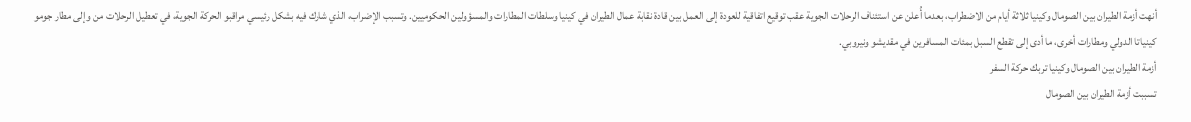أنهت أزمة الطيران بين الصومال وكينيا ثلاثة أيام من الاضطراب، بعدما أُعلن عن استئناف الرحلات الجوية عقب توقيع اتفاقية للعودة إلى العمل بين قادة نقابة عمال الطيران في كينيا وسلطات المطارات والمسؤولين الحكوميين. وتسبب الإضراب، الذي شارك فيه بشكل رئيسي مراقبو الحركة الجوية، في تعطيل الرحلات من وإلى مطار جومو كينياتا الدولي ومطارات أخرى، ما أدى إلى تقطع السبل بمئات المسافرين في مقديشو ونيروبي.
أزمة الطيران بين الصومال وكينيا تربك حركة السفر
تسببت أزمة الطيران بين الصومال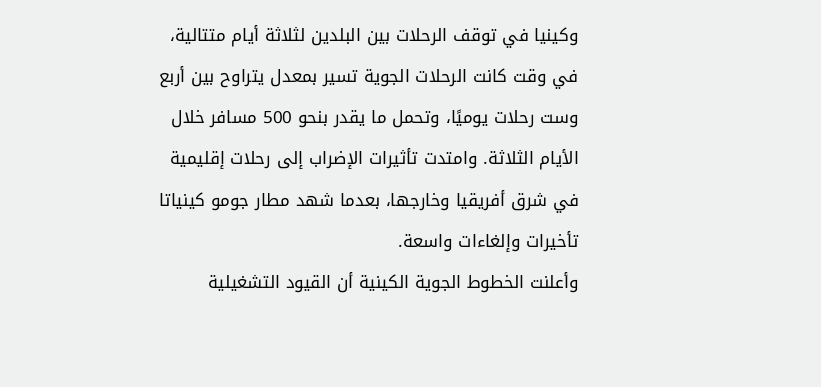وكينيا في توقف الرحلات بين البلدين لثلاثة أيام متتالية، في وقت كانت الرحلات الجوية تسير بمعدل يتراوح بين أربع وست رحلات يوميًا، وتحمل ما يقدر بنحو 500 مسافر خلال الأيام الثلاثة. وامتدت تأثيرات الإضراب إلى رحلات إقليمية في شرق أفريقيا وخارجها، بعدما شهد مطار جومو كينياتا تأخيرات وإلغاءات واسعة.
وأعلنت الخطوط الجوية الكينية أن القيود التشغيلية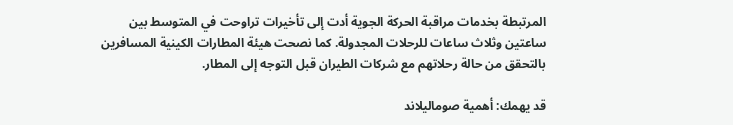المرتبطة بخدمات مراقبة الحركة الجوية أدت إلى تأخيرات تراوحت في المتوسط بين ساعتين وثلاث ساعات للرحلات المجدولة. كما نصحت هيئة المطارات الكينية المسافرين بالتحقق من حالة رحلاتهم مع شركات الطيران قبل التوجه إلى المطار.

قد يهمك: أهمية صوماليلاند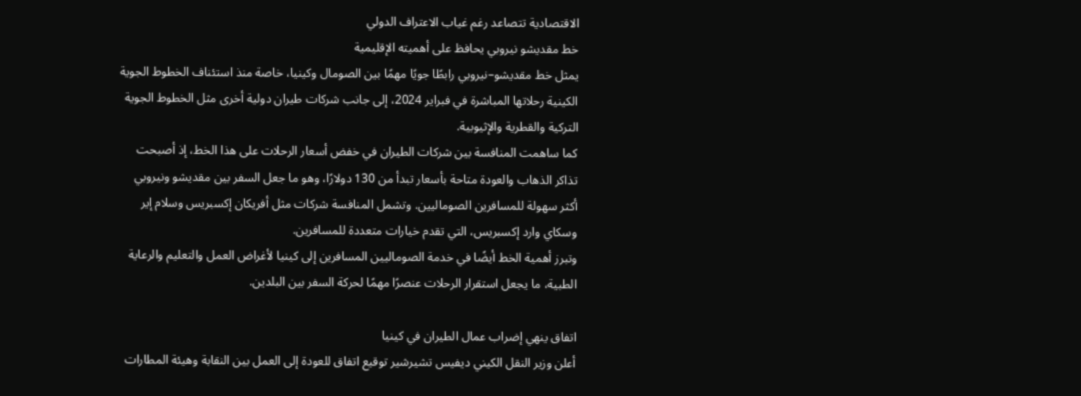الاقتصادية تتصاعد رغم غياب الاعتراف الدولي
خط مقديشو نيروبي يحافظ على أهميته الإقليمية
يمثل خط مقديشو–نيروبي رابطًا جويًا مهمًا بين الصومال وكينيا، خاصة منذ استئناف الخطوط الجوية الكينية رحلاتها المباشرة في فبراير 2024، إلى جانب شركات طيران دولية أخرى مثل الخطوط الجوية التركية والقطرية والإثيوبية.
كما ساهمت المنافسة بين شركات الطيران في خفض أسعار الرحلات على هذا الخط، إذ أصبحت تذاكر الذهاب والعودة متاحة بأسعار تبدأ من 130 دولارًا، وهو ما جعل السفر بين مقديشو ونيروبي أكثر سهولة للمسافرين الصوماليين. وتشمل المنافسة شركات مثل أفريكان إكسبريس وسلام إير وسكاي وارد إكسبريس، التي تقدم خيارات متعددة للمسافرين.
وتبرز أهمية الخط أيضًا في خدمة الصوماليين المسافرين إلى كينيا لأغراض العمل والتعليم والرعاية الطبية، ما يجعل استقرار الرحلات عنصرًا مهمًا لحركة السفر بين البلدين.

اتفاق ينهي إضراب عمال الطيران في كينيا
أعلن وزير النقل الكيني ديفيس تشيرشير توقيع اتفاق للعودة إلى العمل بين النقابة وهيئة المطارات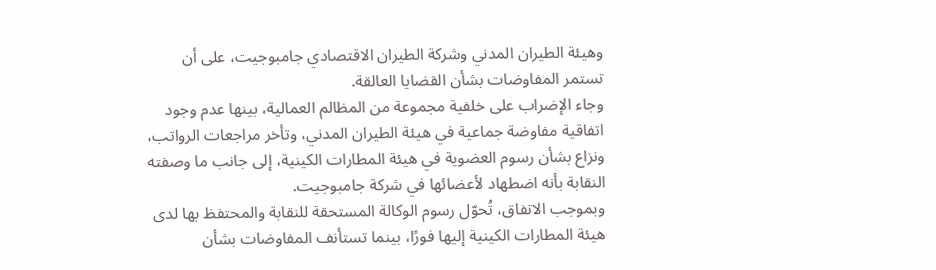وهيئة الطيران المدني وشركة الطيران الاقتصادي جامبوجيت، على أن تستمر المفاوضات بشأن القضايا العالقة.
وجاء الإضراب على خلفية مجموعة من المظالم العمالية، بينها عدم وجود اتفاقية مفاوضة جماعية في هيئة الطيران المدني، وتأخر مراجعات الرواتب، ونزاع بشأن رسوم العضوية في هيئة المطارات الكينية، إلى جانب ما وصفته النقابة بأنه اضطهاد لأعضائها في شركة جامبوجيت.
وبموجب الاتفاق، تُحوّل رسوم الوكالة المستحقة للنقابة والمحتفظ بها لدى هيئة المطارات الكينية إليها فورًا، بينما تستأنف المفاوضات بشأن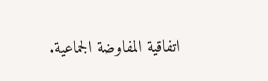اتفاقية المفاوضة الجماعية.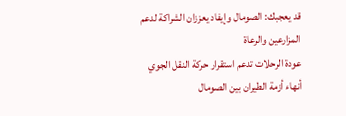قد يعجبك: الصومال وإيفاد يعززان الشراكة لدعم المزارعين والرعاة
عودة الرحلات تدعم استقرار حركة النقل الجوي
أنهاء أزمة الطيران بين الصومال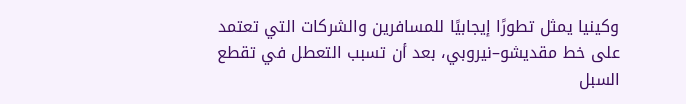وكينيا يمثل تطورًا إيجابيًا للمسافرين والشركات التي تعتمد على خط مقديشو–نيروبي، بعد أن تسبب التعطل في تقطع السبل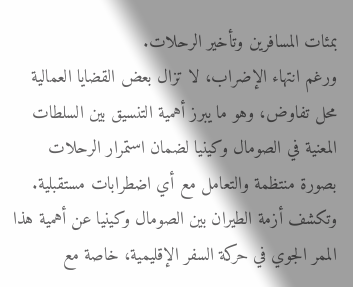بمئات المسافرين وتأخير الرحلات.
ورغم انتهاء الإضراب، لا تزال بعض القضايا العمالية محل تفاوض، وهو ما يبرز أهمية التنسيق بين السلطات المعنية في الصومال وكينيا لضمان استمرار الرحلات بصورة منتظمة والتعامل مع أي اضطرابات مستقبلية.
وتكشف أزمة الطيران بين الصومال وكينيا عن أهمية هذا الممر الجوي في حركة السفر الإقليمية، خاصة مع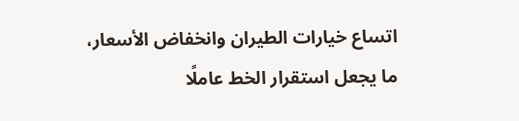اتساع خيارات الطيران وانخفاض الأسعار، ما يجعل استقرار الخط عاملًا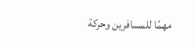مهمًا للمسافرين وحركة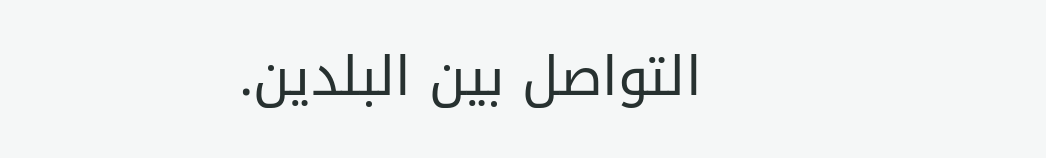التواصل بين البلدين.